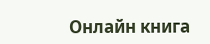Онлайн книга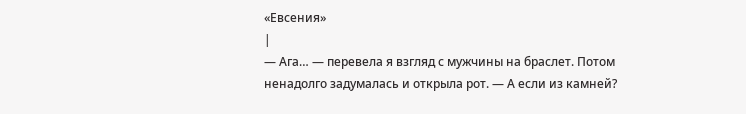«Евсения»
|
— Ага… — перевела я взгляд с мужчины на браслет. Потом ненадолго задумалась и открыла рот. — А если из камней?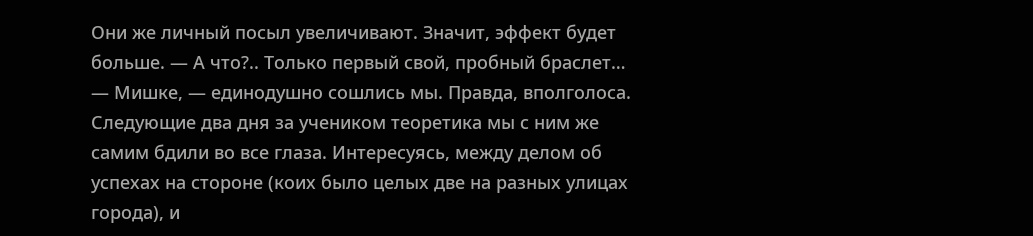Они же личный посыл увеличивают. Значит, эффект будет больше. — А что?.. Только первый свой, пробный браслет… — Мишке, — единодушно сошлись мы. Правда, вполголоса. Следующие два дня за учеником теоретика мы с ним же самим бдили во все глаза. Интересуясь, между делом об успехах на стороне (коих было целых две на разных улицах города), и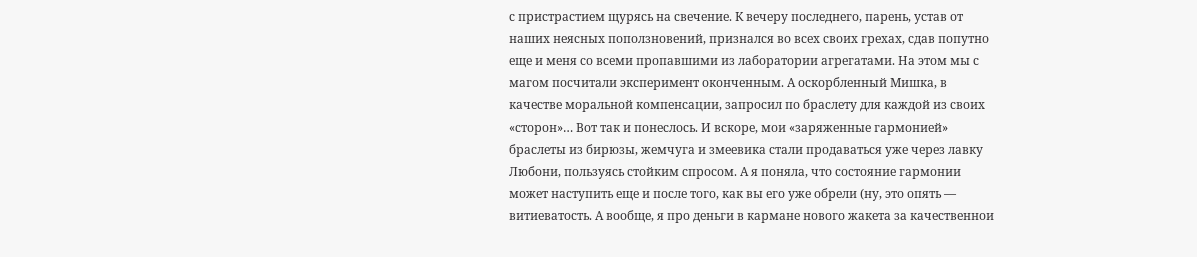с пристрастием щурясь на свечение. К вечеру последнего, парень, устав от наших неясных поползновений, признался во всех своих грехах, сдав попутно еще и меня со всеми пропавшими из лаборатории агрегатами. На этом мы с магом посчитали эксперимент оконченным. А оскорбленный Мишка, в качестве моральной компенсации, запросил по браслету для каждой из своих «сторон»… Вот так и понеслось. И вскоре, мои «заряженные гармонией» браслеты из бирюзы, жемчуга и змеевика стали продаваться уже через лавку Любони, пользуясь стойким спросом. А я поняла, что состояние гармонии может наступить еще и после того, как вы его уже обрели (ну, это опять — витиеватость. А вообще, я про деньги в кармане нового жакета за качественнои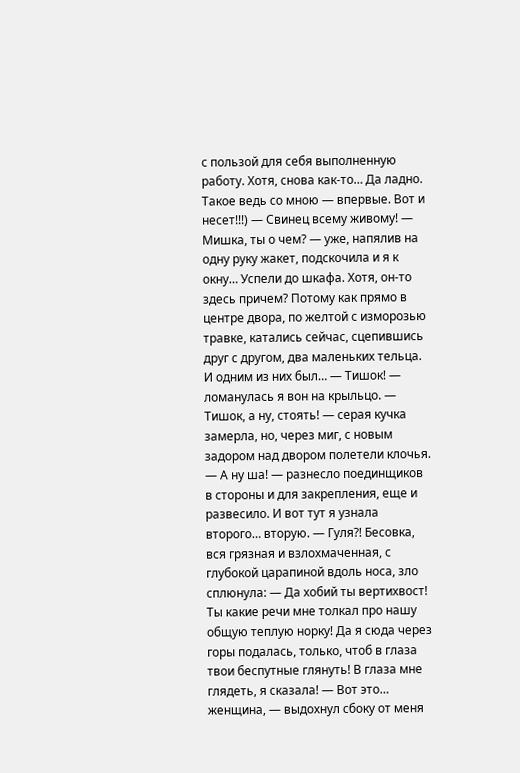с пользой для себя выполненную работу. Хотя, снова как-то… Да ладно. Такое ведь со мною — впервые. Вот и несет!!!) — Свинец всему живому! — Мишка, ты о чем? — уже, напялив на одну руку жакет, подскочила и я к окну… Успели до шкафа. Хотя, он-то здесь причем? Потому как прямо в центре двора, по желтой с изморозью травке, катались сейчас, сцепившись друг с другом, два маленьких тельца. И одним из них был… — Тишок! — ломанулась я вон на крыльцо. — Тишок, а ну, стоять! — серая кучка замерла, но, через миг, с новым задором над двором полетели клочья. — А ну ша! — разнесло поединщиков в стороны и для закрепления, еще и развесило. И вот тут я узнала второго… вторую. — Гуля?! Бесовка, вся грязная и взлохмаченная, с глубокой царапиной вдоль носа, зло сплюнула: — Да хобий ты вертихвост! Ты какие речи мне толкал про нашу общую теплую норку! Да я сюда через горы подалась, только, чтоб в глаза твои беспутные глянуть! В глаза мне глядеть, я сказала! — Вот это… женщина, — выдохнул сбоку от меня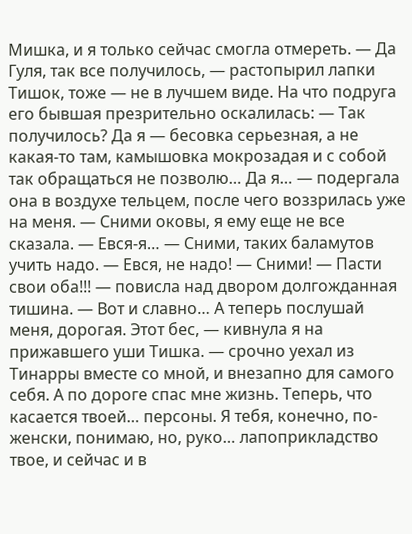Мишка, и я только сейчас смогла отмереть. — Да Гуля, так все получилось, — растопырил лапки Тишок, тоже — не в лучшем виде. На что подруга его бывшая презрительно оскалилась: — Так получилось? Да я — бесовка серьезная, а не какая-то там, камышовка мокрозадая и с собой так обращаться не позволю… Да я… — подергала она в воздухе тельцем, после чего воззрилась уже на меня. — Сними оковы, я ему еще не все сказала. — Евся-я… — Сними, таких баламутов учить надо. — Евся, не надо! — Сними! — Пасти свои оба!!! — повисла над двором долгожданная тишина. — Вот и славно… А теперь послушай меня, дорогая. Этот бес, — кивнула я на прижавшего уши Тишка. — срочно уехал из Тинарры вместе со мной, и внезапно для самого себя. А по дороге спас мне жизнь. Теперь, что касается твоей… персоны. Я тебя, конечно, по-женски, понимаю, но, руко… лапоприкладство твое, и сейчас и в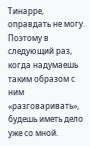Тинарре, оправдать не могу. Поэтому в следующий раз, когда надумаешь таким образом с ним «разговаривать», будешь иметь дело уже со мной.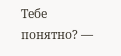Тебе понятно? —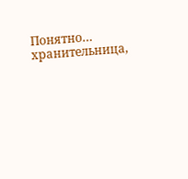Понятно… хранительница,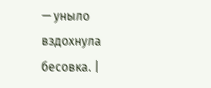— уныло вздохнула бесовка. |